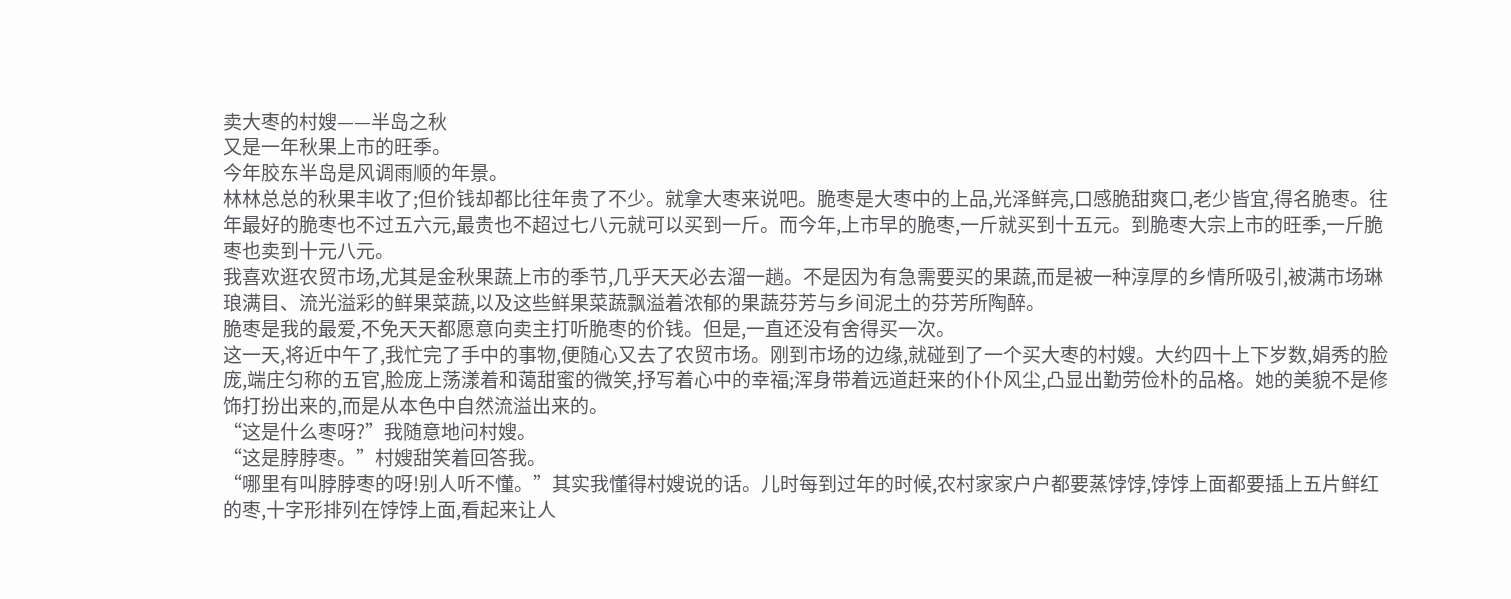卖大枣的村嫂——半岛之秋
又是一年秋果上市的旺季。
今年胶东半岛是风调雨顺的年景。
林林总总的秋果丰收了;但价钱却都比往年贵了不少。就拿大枣来说吧。脆枣是大枣中的上品,光泽鲜亮,口感脆甜爽口,老少皆宜,得名脆枣。往年最好的脆枣也不过五六元,最贵也不超过七八元就可以买到一斤。而今年,上市早的脆枣,一斤就买到十五元。到脆枣大宗上市的旺季,一斤脆枣也卖到十元八元。
我喜欢逛农贸市场,尤其是金秋果蔬上市的季节,几乎天天必去溜一趟。不是因为有急需要买的果蔬,而是被一种淳厚的乡情所吸引,被满市场琳琅满目、流光溢彩的鲜果菜蔬,以及这些鲜果菜蔬飘溢着浓郁的果蔬芬芳与乡间泥土的芬芳所陶醉。
脆枣是我的最爱,不免天天都愿意向卖主打听脆枣的价钱。但是,一直还没有舍得买一次。
这一天,将近中午了,我忙完了手中的事物,便随心又去了农贸市场。刚到市场的边缘,就碰到了一个买大枣的村嫂。大约四十上下岁数,娟秀的脸庞,端庄匀称的五官,脸庞上荡漾着和蔼甜蜜的微笑,抒写着心中的幸福;浑身带着远道赶来的仆仆风尘,凸显出勤劳俭朴的品格。她的美貌不是修饰打扮出来的,而是从本色中自然流溢出来的。
“这是什么枣呀?”我随意地问村嫂。
“这是脖脖枣。”村嫂甜笑着回答我。
“哪里有叫脖脖枣的呀!别人听不懂。”其实我懂得村嫂说的话。儿时每到过年的时候,农村家家户户都要蒸饽饽,饽饽上面都要插上五片鲜红的枣,十字形排列在饽饽上面,看起来让人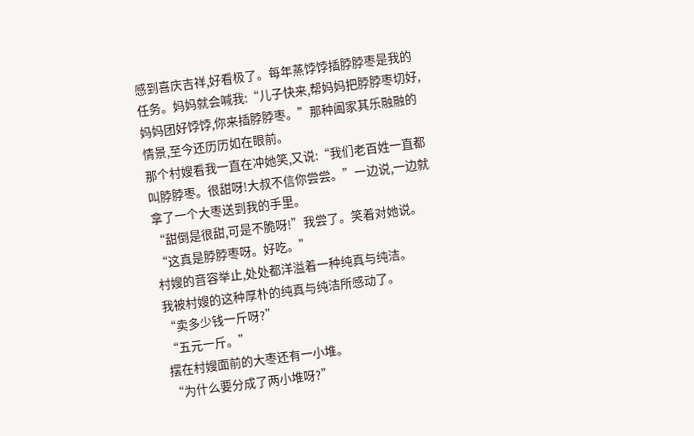感到喜庆吉祥,好看极了。每年蒸饽饽插脖脖枣是我的任务。妈妈就会喊我:“儿子快来,帮妈妈把脖脖枣切好,妈妈团好饽饽,你来插脖脖枣。”那种阖家其乐融融的情景,至今还历历如在眼前。
那个村嫂看我一直在冲她笑,又说:“我们老百姓一直都叫脖脖枣。很甜呀!大叔不信你尝尝。”一边说,一边就拿了一个大枣送到我的手里。
“甜倒是很甜,可是不脆呀!”我尝了。笑着对她说。
“这真是脖脖枣呀。好吃。”
村嫂的音容举止,处处都洋溢着一种纯真与纯洁。
我被村嫂的这种厚朴的纯真与纯洁所感动了。
“卖多少钱一斤呀?”
“五元一斤。”
摆在村嫂面前的大枣还有一小堆。
“为什么要分成了两小堆呀?”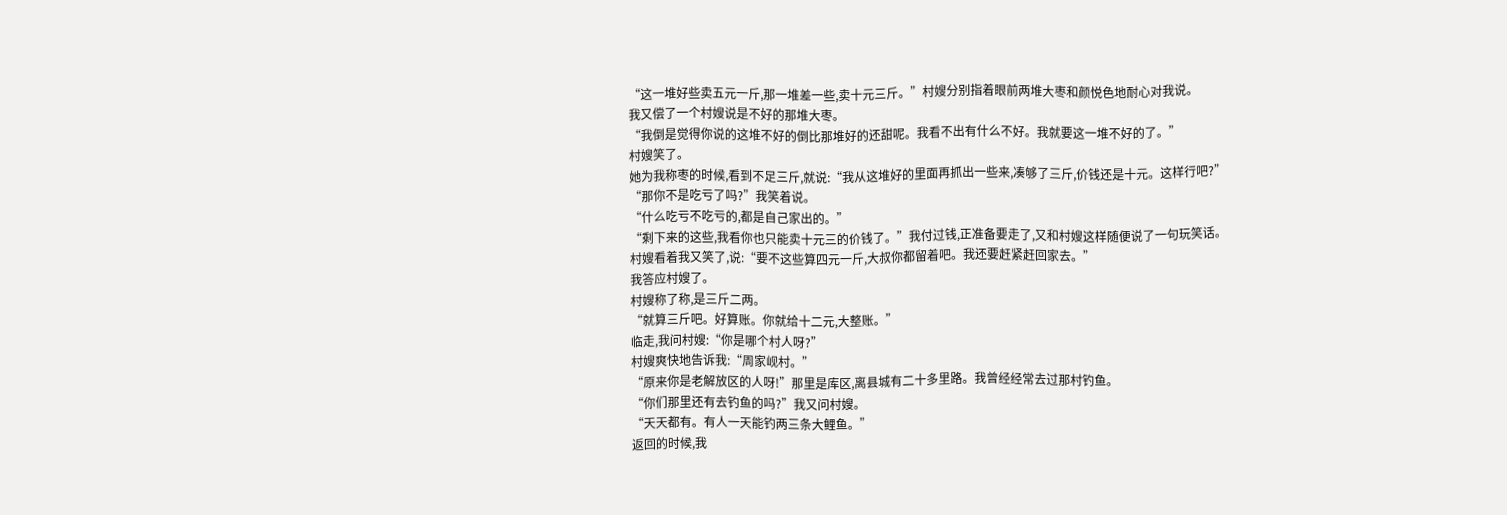“这一堆好些卖五元一斤,那一堆差一些,卖十元三斤。”村嫂分别指着眼前两堆大枣和颜悦色地耐心对我说。
我又偿了一个村嫂说是不好的那堆大枣。
“我倒是觉得你说的这堆不好的倒比那堆好的还甜呢。我看不出有什么不好。我就要这一堆不好的了。”
村嫂笑了。
她为我称枣的时候,看到不足三斤,就说:“我从这堆好的里面再抓出一些来,凑够了三斤,价钱还是十元。这样行吧?”
“那你不是吃亏了吗?”我笑着说。
“什么吃亏不吃亏的,都是自己家出的。”
“剩下来的这些,我看你也只能卖十元三的价钱了。”我付过钱,正准备要走了,又和村嫂这样随便说了一句玩笑话。
村嫂看着我又笑了,说:“要不这些算四元一斤,大叔你都留着吧。我还要赶紧赶回家去。”
我答应村嫂了。
村嫂称了称,是三斤二两。
“就算三斤吧。好算账。你就给十二元,大整账。”
临走,我问村嫂:“你是哪个村人呀?”
村嫂爽快地告诉我:“周家岘村。”
“原来你是老解放区的人呀!”那里是库区,离县城有二十多里路。我曾经经常去过那村钓鱼。
“你们那里还有去钓鱼的吗?”我又问村嫂。
“天天都有。有人一天能钓两三条大鲤鱼。”
返回的时候,我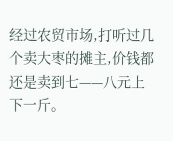经过农贸市场,打听过几个卖大枣的摊主,价钱都还是卖到七——八元上下一斤。